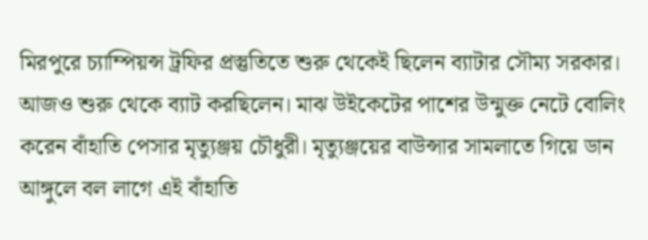মিরপুরে চ্যাম্পিয়ন্স ট্রফির প্রস্তুতিতে শুরু থেকেই ছিলেন ব্যাটার সৌম্য সরকার। আজও শুরু থেকে ব্যাট করছিলেন। মাঝ উইকেটের পাশের উন্মুক্ত নেটে বোলিং করেন বাঁহাতি পেসার মৃত্যুঞ্জয় চৌধুরী। মৃত্যুঞ্জয়ের বাউন্সার সামলাতে গিয়ে ডান আঙ্গুলে বল লাগে এই বাঁহাতি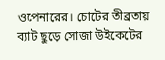ওপেনারের। চোটের তীব্রতায় ব্যাট ছুড়ে সোজা উইকেটের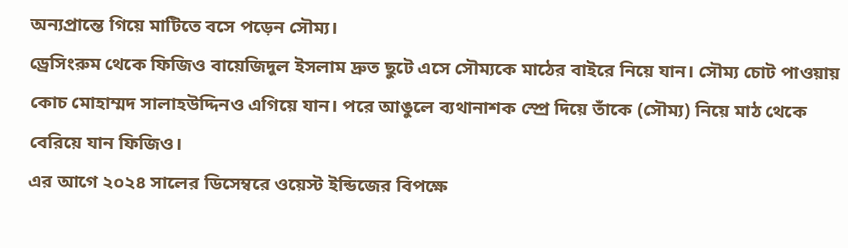অন্যপ্রান্তে গিয়ে মাটিতে বসে পড়েন সৌম্য।
ড্রেসিংরুম থেকে ফিজিও বায়েজিদুল ইসলাম দ্রুত ছুটে এসে সৌম্যকে মাঠের বাইরে নিয়ে যান। সৌম্য চোট পাওয়ায় কোচ মোহাম্মদ সালাহউদ্দিনও এগিয়ে যান। পরে আঙুলে ব্যথানাশক স্প্রে দিয়ে তাঁকে (সৌম্য) নিয়ে মাঠ থেকে বেরিয়ে যান ফিজিও।
এর আগে ২০২৪ সালের ডিসেম্বরে ওয়েস্ট ইন্ডিজের বিপক্ষে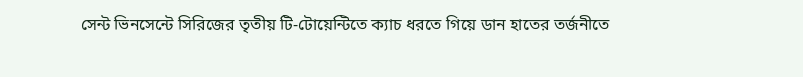সেন্ট ভিনসেন্টে সিরিজের তৃতীয় টি-টোয়েন্টিতে ক্যাচ ধরতে গিয়ে ডান হাতের তর্জনীতে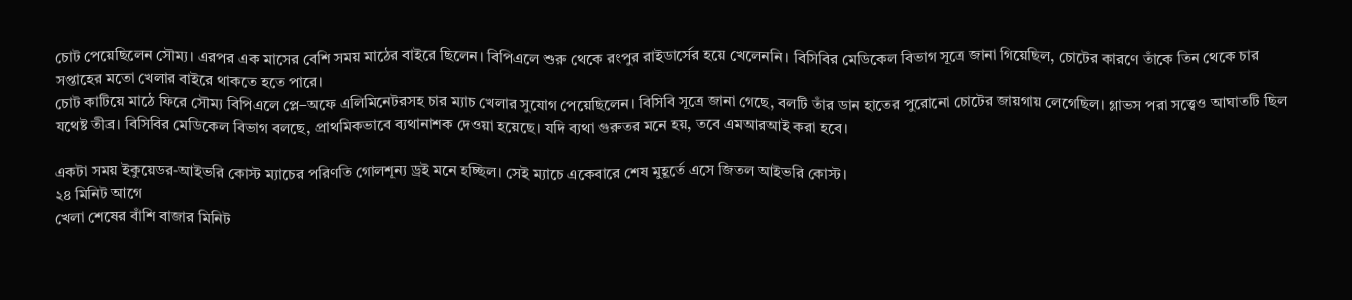চোট পেয়েছিলেন সৌম্য। এরপর এক মাসের বেশি সময় মাঠের বাইরে ছিলেন। বিপিএলে শুরু থেকে রংপুর রাইডার্সের হয়ে খেলেননি। বিসিবির মেডিকেল বিভাগ সূত্রে জানা গিয়েছিল, চোটের কারণে তাঁকে তিন থেকে চার সপ্তাহের মতো খেলার বাইরে থাকতে হতে পারে।
চোট কাটিয়ে মাঠে ফিরে সৌম্য বিপিএলে প্লে–অফে এলিমিনেটরসহ চার ম্যাচ খেলার সুযোগ পেয়েছিলেন। বিসিবি সূত্রে জানা গেছে, বলটি তাঁর ডান হাতের পুরোনো চোটের জায়গায় লেগেছিল। গ্লাভস পরা সত্ত্বেও আঘাতটি ছিল যথেষ্ট তীব্র। বিসিবির মেডিকেল বিভাগ বলছে, প্রাথমিকভাবে ব্যথানাশক দেওয়া হয়েছে। যদি ব্যথা গুরুতর মনে হয়, তবে এমআরআই করা হবে।

একটা সময় ইকুয়েডর-আইভরি কোস্ট ম্যাচের পরিণতি গোলশূন্য ড্রই মনে হচ্ছিল। সেই ম্যাচে একেবারে শেষ মুহূর্তে এসে জিতল আইভরি কোস্ট।
২৪ মিনিট আগে
খেলা শেষের বাঁশি বাজার মিনিট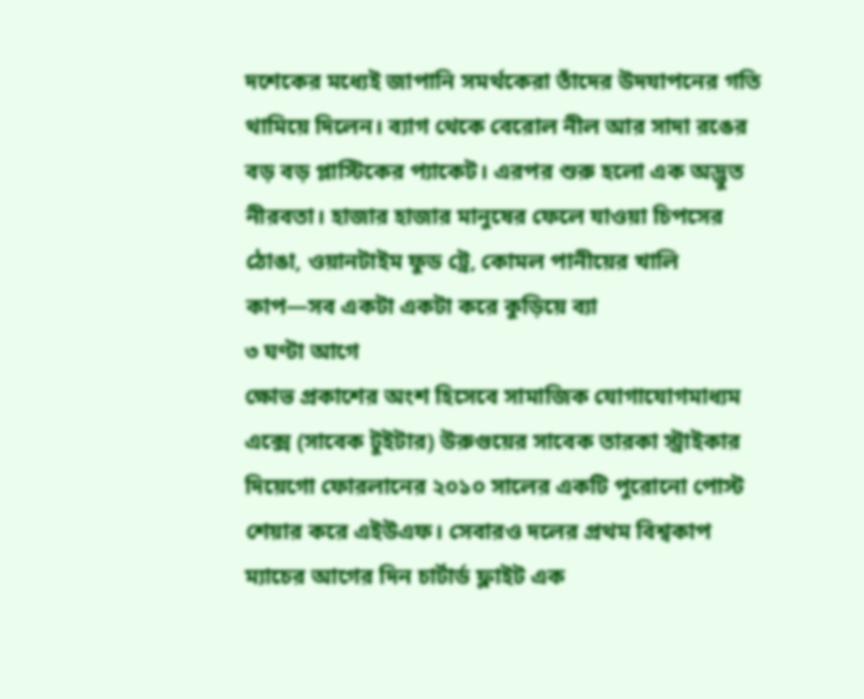দশেকের মধ্যেই জাপানি সমর্থকেরা তাঁদের উদযাপনের গতি থামিয়ে দিলেন। ব্যাগ থেকে বেরোল নীল আর সাদা রঙের বড় বড় প্লাস্টিকের প্যাকেট। এরপর শুরু হলো এক অদ্ভুত নীরবতা। হাজার হাজার মানুষের ফেলে যাওয়া চিপসের ঠোঙা, ওয়ানটাইম ফুড ট্রে, কোমল পানীয়ের খালি কাপ—সব একটা একটা করে কুড়িয়ে ব্যা
৩ ঘণ্টা আগে
ক্ষোভ প্রকাশের অংশ হিসেবে সামাজিক যোগাযোগমাধ্যম এক্সে (সাবেক টুইটার) উরুগুয়ের সাবেক তারকা স্ট্রাইকার দিয়েগো ফোরলানের ২০১০ সালের একটি পুরোনো পোস্ট শেয়ার করে এইউএফ। সেবারও দলের প্রথম বিশ্বকাপ ম্যাচের আগের দিন চার্টার্ড ফ্লাইট এক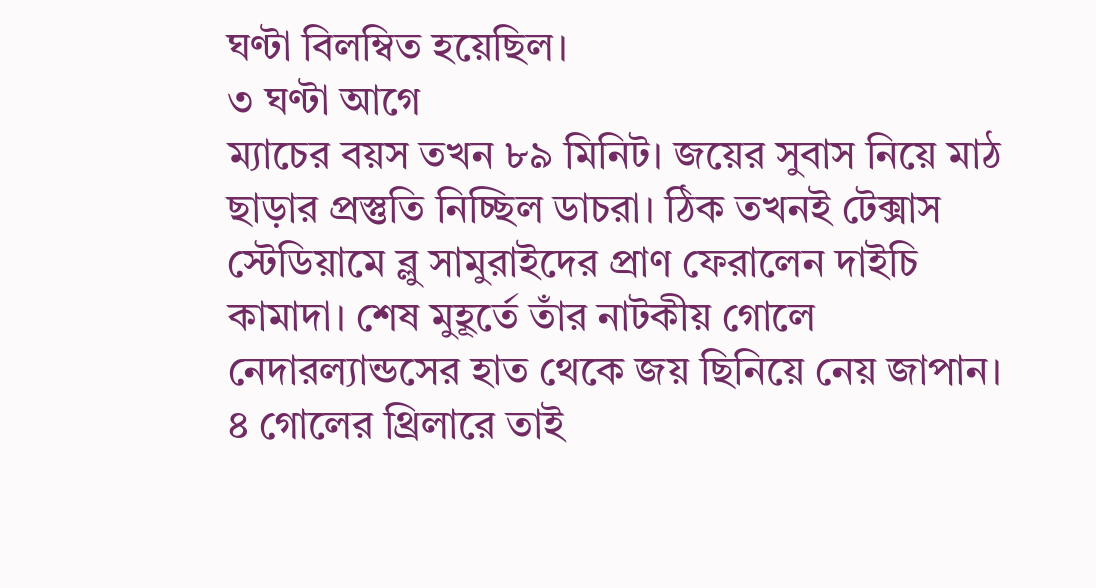ঘণ্টা বিলম্বিত হয়েছিল।
৩ ঘণ্টা আগে
ম্যাচের বয়স তখন ৮৯ মিনিট। জয়ের সুবাস নিয়ে মাঠ ছাড়ার প্রস্তুতি নিচ্ছিল ডাচরা। ঠিক তখনই টেক্সাস স্টেডিয়ামে ব্লু সামুরাইদের প্রাণ ফেরালেন দাইচি কামাদা। শেষ মুহূর্তে তাঁর নাটকীয় গোলে নেদারল্যান্ডসের হাত থেকে জয় ছিনিয়ে নেয় জাপান। ৪ গোলের থ্রিলারে তাই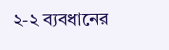২-২ ব্যবধানের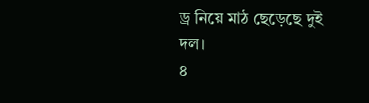ড্র নিয়ে মাঠ ছেড়েছে দুই দল।
৪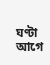ঘণ্টা আগে